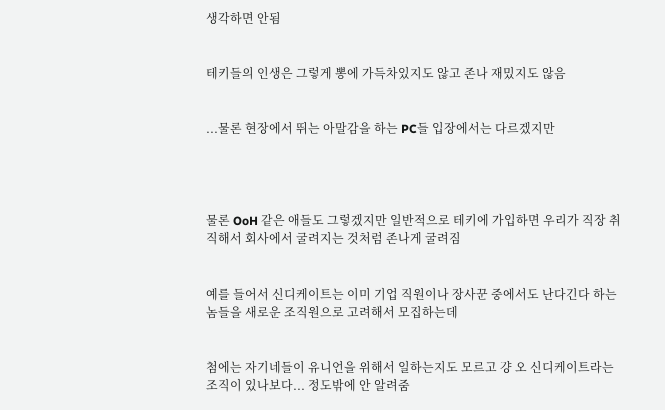생각하면 안됨


테키들의 인생은 그렇게 뽕에 가득차있지도 않고 존나 재밌지도 않음


...물론 현장에서 뛰는 아말감을 하는 PC들 입장에서는 다르겠지만




물론 OoH 같은 애들도 그렇겠지만 일반적으로 테키에 가입하면 우리가 직장 취직해서 회사에서 굴려지는 것처럼 존나게 굴려짐


예를 들어서 신디케이트는 이미 기업 직원이나 장사꾼 중에서도 난다긴다 하는 놈들을 새로운 조직원으로 고려해서 모집하는데


첨에는 자기네들이 유니언을 위해서 일하는지도 모르고 걍 오 신디케이트라는 조직이 있나보다... 정도밖에 안 알려줌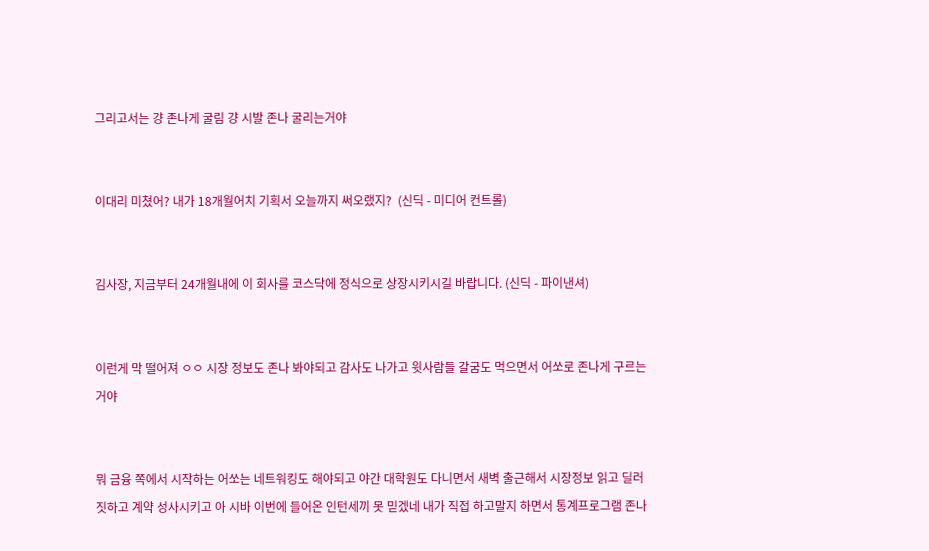그리고서는 걍 존나게 굴림 걍 시발 존나 굴리는거야


이대리 미쳤어? 내가 18개월어치 기획서 오늘까지 써오랬지?  (신딕 - 미디어 컨트롤)


김사장, 지금부터 24개월내에 이 회사를 코스닥에 정식으로 상장시키시길 바랍니다. (신딕 - 파이낸셔)


이런게 막 떨어져 ㅇㅇ 시장 정보도 존나 봐야되고 감사도 나가고 윗사람들 갈굼도 먹으면서 어쏘로 존나게 구르는거야


뭐 금융 쪽에서 시작하는 어쏘는 네트워킹도 해야되고 야간 대학원도 다니면서 새벽 출근해서 시장정보 읽고 딜러짓하고 계약 성사시키고 아 시바 이번에 들어온 인턴세끼 못 믿겠네 내가 직접 하고말지 하면서 통계프로그램 존나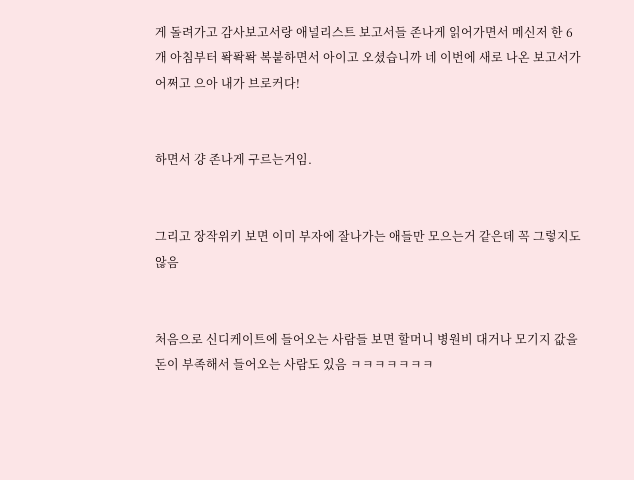게 돌려가고 감사보고서랑 애널리스트 보고서들 존나게 읽어가면서 메신저 한 6개 아침부터 퐉퐉퐉 복붙하면서 아이고 오셨습니까 네 이번에 새로 나온 보고서가 어쩌고 으아 내가 브로커다!


하면서 걍 존나게 구르는거임.


그리고 장작위키 보면 이미 부자에 잘나가는 애들만 모으는거 같은데 꼭 그렇지도 않음


처음으로 신디케이트에 들어오는 사람들 보면 할머니 병원비 대거나 모기지 값을 돈이 부족해서 들어오는 사람도 있음 ㅋㅋㅋㅋㅋㅋㅋ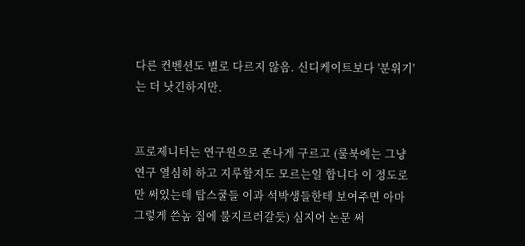다른 컨벤션도 별로 다르지 않음. 신디케이트보다 '분위기'는 더 낫긴하지만.


프로제니터는 연구원으로 존나게 구르고 (룰북에는 그냥 연구 열심히 하고 지루할지도 모르는일 합니다 이 정도로만 써있는데 탑스쿨들 이과 석박생들한테 보여주면 아마 그렇게 쓴놈 집에 불지르러갈듯) 심지어 논문 써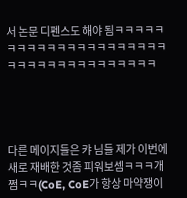서 논문 디펜스도 해야 됨ㅋㅋㅋㅋㅋㅋㅋㅋㅋㅋㅋㅋㅋㅋㅋㅋㅋㅋㅋㅋㅋㅋㅋㅋㅋㅋㅋㅋㅋㅋㅋㅋㅋㅋㅋㅋ




다른 메이지들은 캬 님들 제가 이번에 새로 재배한 것좀 피워보셈ㅋㅋㅋ개쩜ㅋㅋ(CoE, CoE가 항상 마약쟁이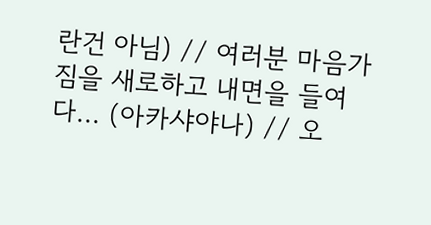란건 아님) // 여러분 마음가짐을 새로하고 내면을 들여다... (아카샤야나) // 오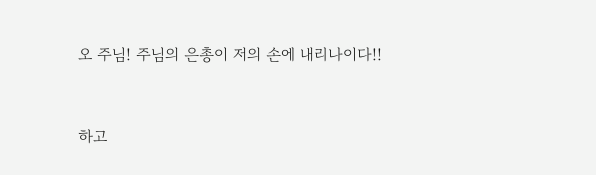오 주님! 주님의 은총이 저의 손에 내리나이다!!


하고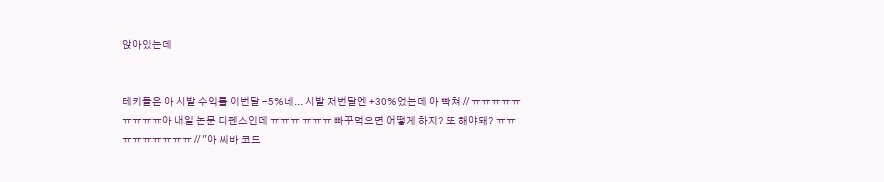앉아있는데


테키들은 아 시발 수익률 이번달 -5%네... 시발 저번달엔 +30%었는데 아 빡쳐 // ㅠㅠㅠㅠㅠㅠㅠㅠㅠ아 내일 논문 디펜스인데 ㅠㅠㅠ ㅠㅠㅠ 빠꾸먹으면 어떻게 하지? 또 해야돼? ㅠㅠㅠㅠㅠㅠㅠㅠㅠ // "아 씨바 코드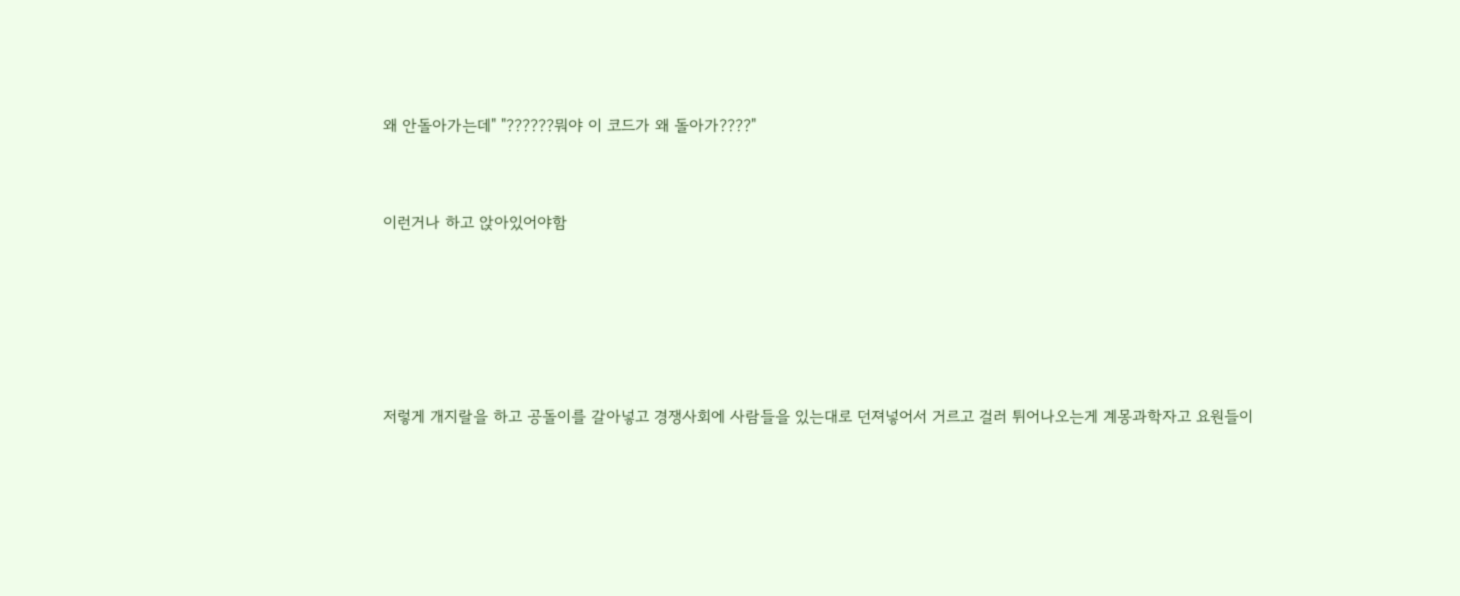왜 안돌아가는데" "??????뭐야 이 코드가 왜 돌아가????"


이런거나 하고 앉아있어야함





저렇게 개지랄을 하고 공돌이를 갈아넣고 경쟁사회에 사람들을 있는대로 던져넣어서 거르고 걸러 튀어나오는게 계몽과학자고 요원들이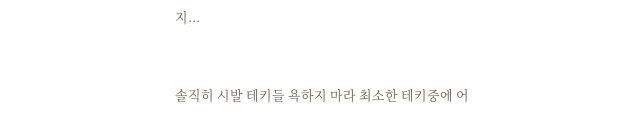지...


솔직히 시발 테키들 욕하지 마라 최소한 테키중에 어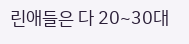린애들은 다 20~30대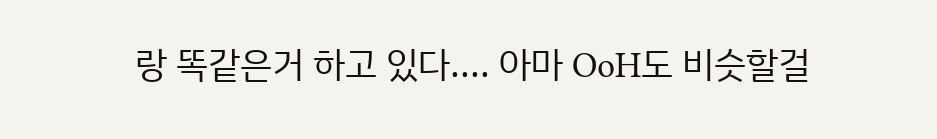랑 똑같은거 하고 있다.... 아마 OoH도 비슷할걸